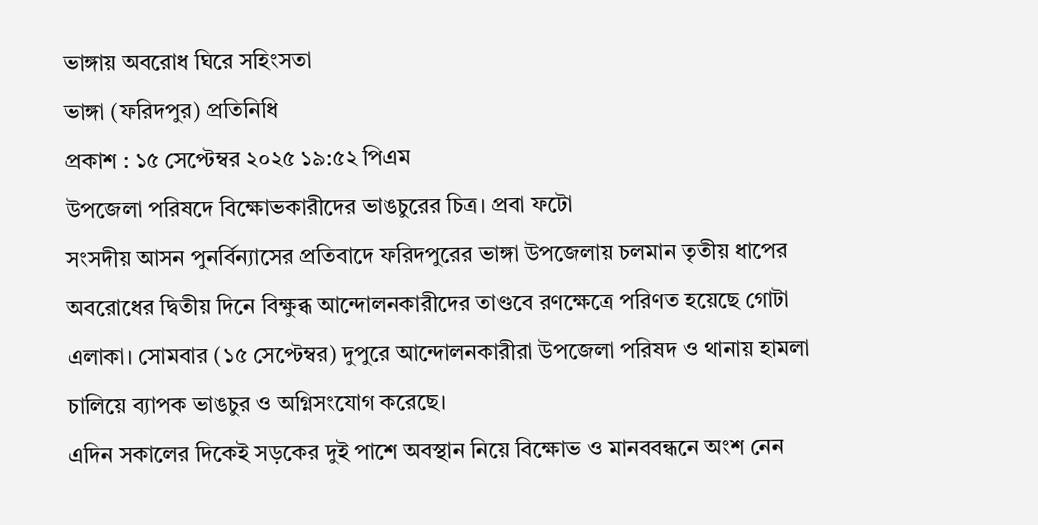ভাঙ্গায় অবরোধ ঘিরে সহিংসতা
ভাঙ্গা (ফরিদপুর) প্রতিনিধি
প্রকাশ : ১৫ সেপ্টেম্বর ২০২৫ ১৯:৫২ পিএম
উপজেলা পরিষদে বিক্ষোভকারীদের ভাঙচুরের চিত্র। প্রবা ফটো
সংসদীয় আসন পুনর্বিন্যাসের প্রতিবাদে ফরিদপুরের ভাঙ্গা উপজেলায় চলমান তৃতীয় ধাপের অবরোধের দ্বিতীয় দিনে বিক্ষুব্ধ আন্দোলনকারীদের তাণ্ডবে রণক্ষেত্রে পরিণত হয়েছে গোটা এলাকা। সোমবার (১৫ সেপ্টেম্বর) দুপুরে আন্দোলনকারীরা উপজেলা পরিষদ ও থানায় হামলা চালিয়ে ব্যাপক ভাঙচুর ও অগ্নিসংযোগ করেছে।
এদিন সকালের দিকেই সড়কের দুই পাশে অবস্থান নিয়ে বিক্ষোভ ও মানববন্ধনে অংশ নেন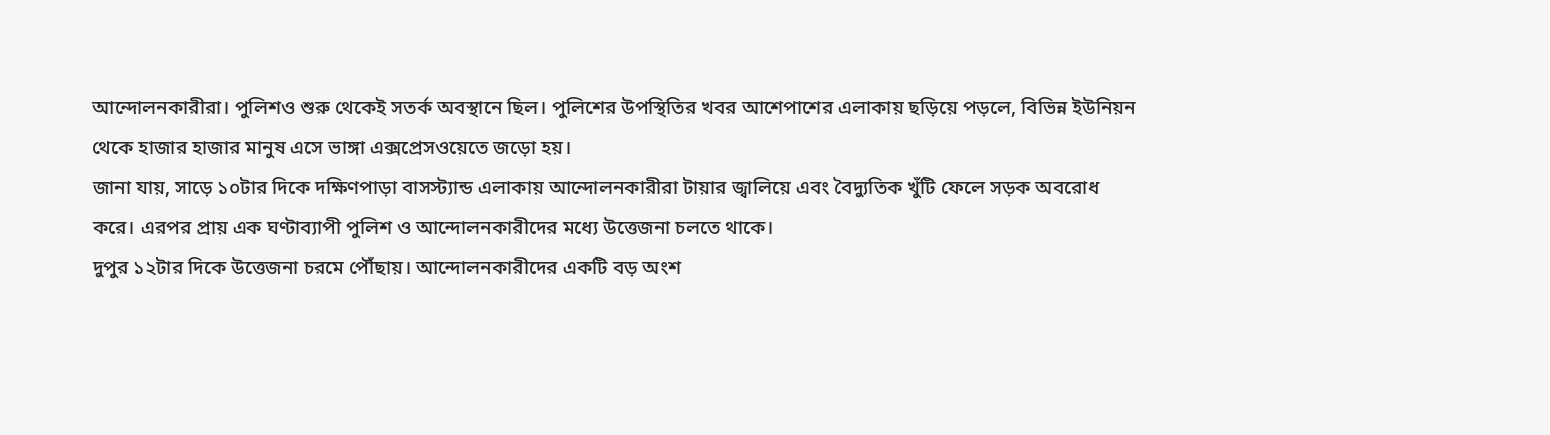আন্দোলনকারীরা। পুলিশও শুরু থেকেই সতর্ক অবস্থানে ছিল। পুলিশের উপস্থিতির খবর আশেপাশের এলাকায় ছড়িয়ে পড়লে, বিভিন্ন ইউনিয়ন থেকে হাজার হাজার মানুষ এসে ভাঙ্গা এক্সপ্রেসওয়েতে জড়ো হয়।
জানা যায়, সাড়ে ১০টার দিকে দক্ষিণপাড়া বাসস্ট্যান্ড এলাকায় আন্দোলনকারীরা টায়ার জ্বালিয়ে এবং বৈদ্যুতিক খুঁটি ফেলে সড়ক অবরোধ করে। এরপর প্রায় এক ঘণ্টাব্যাপী পুলিশ ও আন্দোলনকারীদের মধ্যে উত্তেজনা চলতে থাকে।
দুপুর ১২টার দিকে উত্তেজনা চরমে পৌঁছায়। আন্দোলনকারীদের একটি বড় অংশ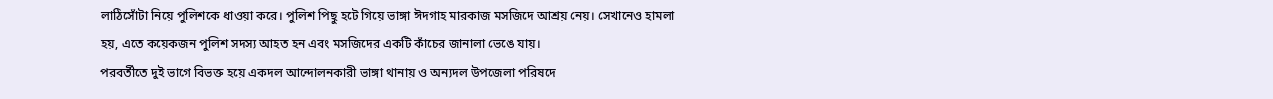লাঠিসোঁটা নিয়ে পুলিশকে ধাওয়া করে। পুলিশ পিছু হটে গিয়ে ভাঙ্গা ঈদগাহ মারকাজ মসজিদে আশ্রয় নেয়। সেখানেও হামলা হয়, এতে কয়েকজন পুলিশ সদস্য আহত হন এবং মসজিদের একটি কাঁচের জানালা ভেঙে যায়।
পরবর্তীতে দুই ভাগে বিভক্ত হয়ে একদল আন্দোলনকারী ভাঙ্গা থানায় ও অন্যদল উপজেলা পরিষদে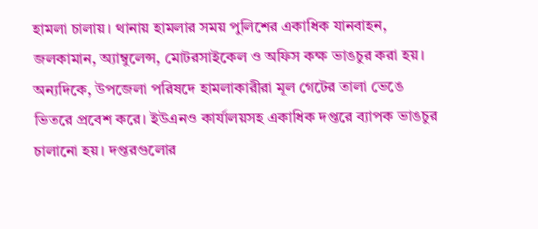হামলা চালায়। থানায় হামলার সময় পুলিশের একাধিক যানবাহন, জলকামান, অ্যাম্বুলেন্স, মোটরসাইকেল ও অফিস কক্ষ ভাঙচুর করা হয়।
অন্যদিকে, উপজেলা পরিষদে হামলাকারীরা মূল গেটের তালা ভেঙে ভিতরে প্রবেশ করে। ইউএনও কার্যালয়সহ একাধিক দপ্তরে ব্যাপক ভাঙচুর চালানো হয়। দপ্তরগুলোর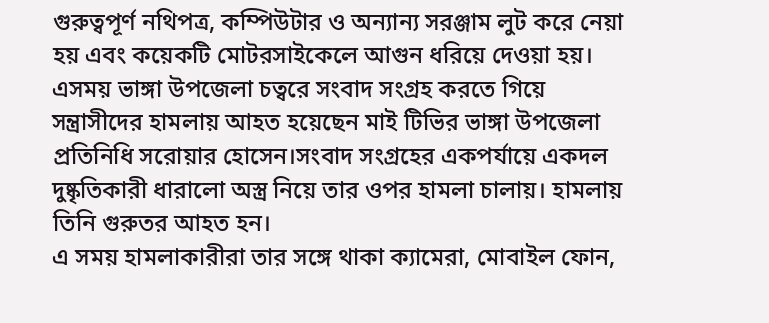গুরুত্বপূর্ণ নথিপত্র, কম্পিউটার ও অন্যান্য সরঞ্জাম লুট করে নেয়া হয় এবং কয়েকটি মোটরসাইকেলে আগুন ধরিয়ে দেওয়া হয়।
এসময় ভাঙ্গা উপজেলা চত্বরে সংবাদ সংগ্রহ করতে গিয়ে সন্ত্রাসীদের হামলায় আহত হয়েছেন মাই টিভির ভাঙ্গা উপজেলা প্রতিনিধি সরোয়ার হোসেন।সংবাদ সংগ্রহের একপর্যায়ে একদল দুষ্কৃতিকারী ধারালো অস্ত্র নিয়ে তার ওপর হামলা চালায়। হামলায় তিনি গুরুতর আহত হন।
এ সময় হামলাকারীরা তার সঙ্গে থাকা ক্যামেরা, মোবাইল ফোন,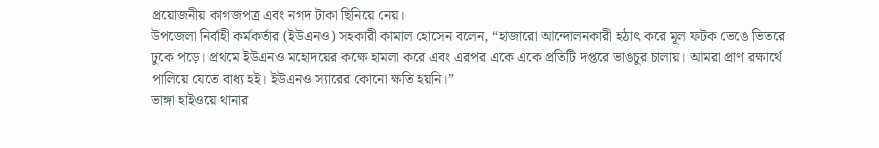প্রয়োজনীয় কাগজপত্র এবং নগদ টাকা ছিনিয়ে নেয়।
উপজেলা নির্বাহী কর্মকর্তার (ইউএনও) সহকারী কামাল হোসেন বলেন, “হাজারো আন্দোলনকারী হঠাৎ করে মূল ফটক ভেঙে ভিতরে ঢুকে পড়ে। প্রথমে ইউএনও মহোদয়ের কক্ষে হামলা করে এবং এরপর একে একে প্রতিটি দপ্তরে ভাঙচুর চালায়। আমরা প্রাণ রক্ষার্থে পালিয়ে যেতে বাধ্য হই। ইউএনও স্যারের কোনো ক্ষতি হয়নি।”
ভাঙ্গা হাইওয়ে থানার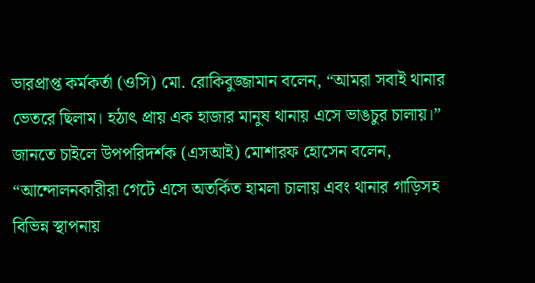ভারপ্রাপ্ত কর্মকর্তা (ওসি) মো. রোকিবুজ্জামান বলেন, “আমরা সবাই থানার ভেতরে ছিলাম। হঠাৎ প্রায় এক হাজার মানুষ থানায় এসে ভাঙচুর চালায়।”
জানতে চাইলে উপপরিদর্শক (এসআই) মোশারফ হোসেন বলেন, “আন্দোলনকারীরা গেটে এসে অতর্কিত হামলা চালায় এবং থানার গাড়িসহ বিভিন্ন স্থাপনায়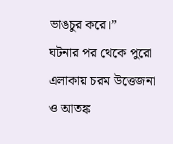ভাঙচুর করে।”
ঘটনার পর থেকে পুরো এলাকায় চরম উত্তেজনা ও আতঙ্ক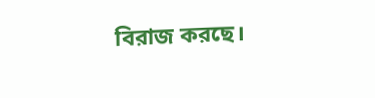বিরাজ করছে।